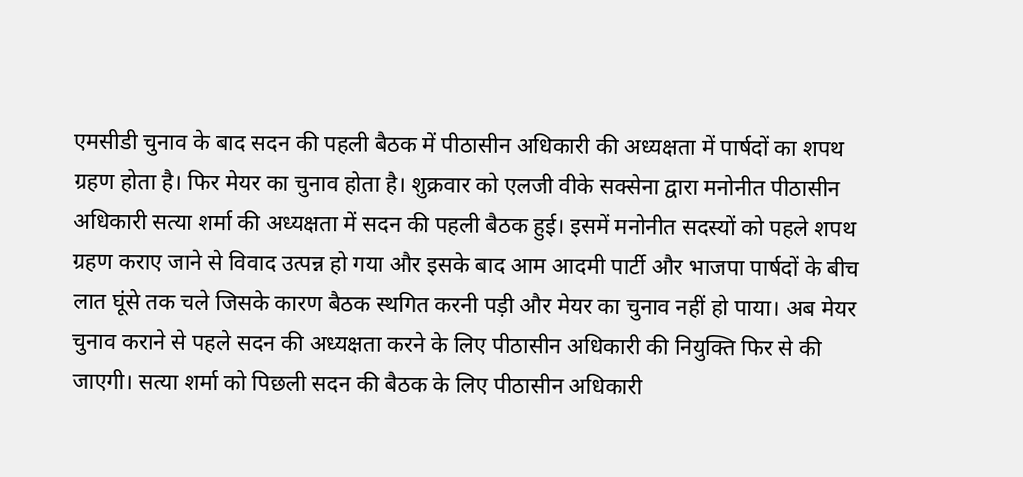एमसीडी चुनाव के बाद सदन की पहली बैठक में पीठासीन अधिकारी की अध्यक्षता में पार्षदों का शपथ ग्रहण होता है। फिर मेयर का चुनाव होता है। शुक्रवार को एलजी वीके सक्सेना द्वारा मनोनीत पीठासीन अधिकारी सत्या शर्मा की अध्यक्षता में सदन की पहली बैठक हुई। इसमें मनोनीत सदस्यों को पहले शपथ ग्रहण कराए जाने से विवाद उत्पन्न हो गया और इसके बाद आम आदमी पार्टी और भाजपा पार्षदों के बीच लात घूंसे तक चले जिसके कारण बैठक स्थगित करनी पड़ी और मेयर का चुनाव नहीं हो पाया। अब मेयर चुनाव कराने से पहले सदन की अध्यक्षता करने के लिए पीठासीन अधिकारी की नियुक्ति फिर से की जाएगी। सत्या शर्मा को पिछली सदन की बैठक के लिए पीठासीन अधिकारी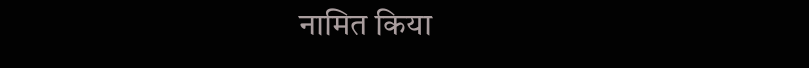नामित किया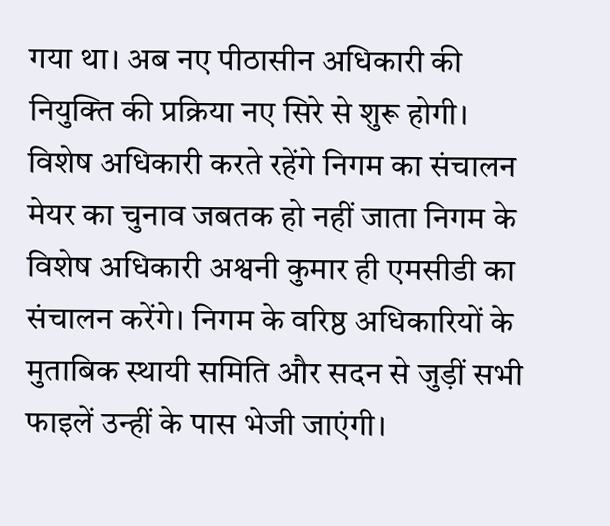गया था। अब नए पीठासीन अधिकारी की नियुक्ति की प्रक्रिया नए सिरे से शुरू होगी।
विशेष अधिकारी करते रहेंगे निगम का संचालन
मेयर का चुनाव जबतक हो नहीं जाता निगम के विशेष अधिकारी अश्वनी कुमार ही एमसीडी का संचालन करेंगे। निगम के वरिष्ठ अधिकारियों के मुताबिक स्थायी समिति और सदन से जुड़ीं सभी फाइलें उन्हीं के पास भेजी जाएंगी।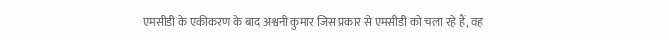एमसीडी के एकीकरण के बाद अश्वनी कुमार जिस प्रकार से एमसीडी को चला रहे हैं, वह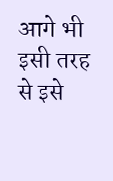आगे भी इसी तरह से इसे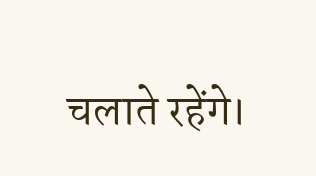चलाते रहेंगे।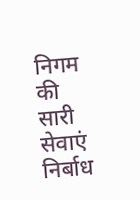निगम की सारी सेवाएं निर्बाध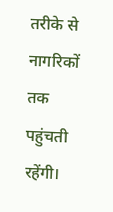तरीके से नागरिकों तक पहुंचती रहेंगी।